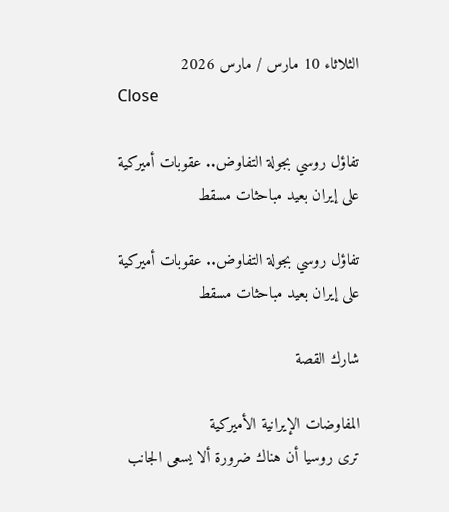الثلاثاء 10 مارس / مارس 2026
Close

تفاؤل روسي بجولة التفاوض.. عقوبات أميركية على إيران بعيد مباحثات مسقط

تفاؤل روسي بجولة التفاوض.. عقوبات أميركية على إيران بعيد مباحثات مسقط

شارك القصة

المفاوضات الإيرانية الأميركية
ترى روسيا أن هناك ضرورة ألا يسعى الجانب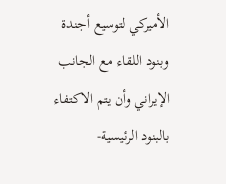الأميركي لتوسيع أجندة وبنود اللقاء مع الجانب الإيراني وأن يتم الاكتفاء بالبنود الرئيسية-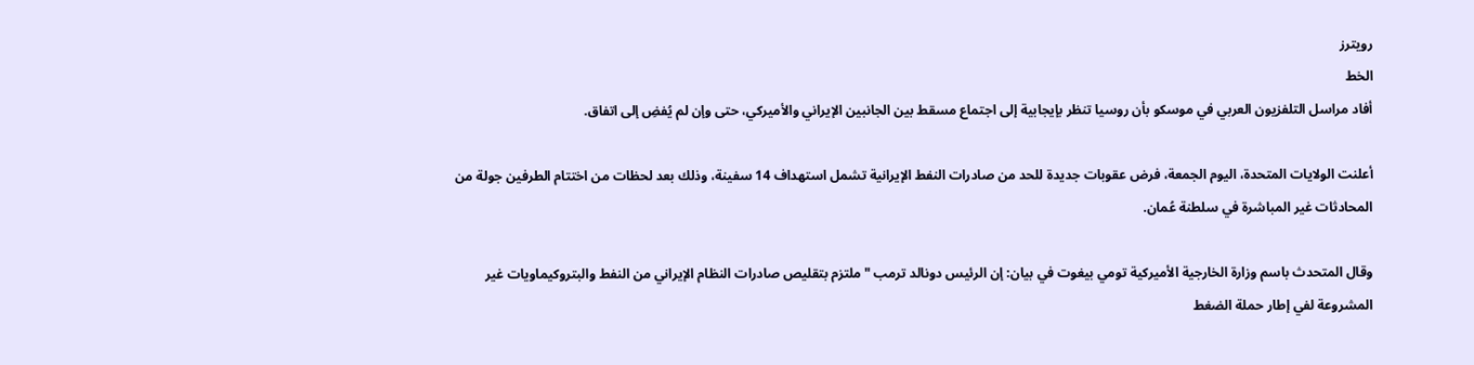رويترز
الخط
أفاد مراسل التلفزيون العربي في موسكو بأن روسيا تنظر بإيجابية إلى اجتماع مسقط بين الجانبين الإيراني والأميركي، حتى وإن لم يُفضِ إلى اتفاق.

أعلنت الولايات المتحدة، اليوم الجمعة، فرض عقوبات جديدة للحد من صادرات النفط الإيرانية تشمل استهداف 14 سفينة، وذلك بعد لحظات من اختتام الطرفين جولة من المحادثات غير المباشرة في سلطنة عُمان.

وقال المتحدث باسم وزارة الخارجية الأميركية تومي بيغوت في بيان: إن الرئيس دونالد ترمب "ملتزم بتقليص صادرات النظام الإيراني من النفط والبتروكيماويات غير المشروعة لفي إطار حملة الضغط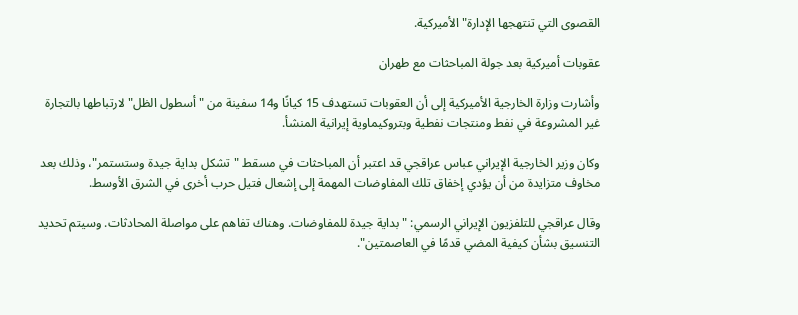القصوى التي تنتهجها الإدارة" الأميركية.

عقوبات أميركية بعد جولة المباحثات مع طهران

وأشارت وزارة الخارجية الأميركية إلى أن العقوبات تستهدف 15 كيانًا و14 سفينة من "أسطول الظل" لارتباطها بالتجارة غير المشروعة في نفط ومنتجات نفطية وبتروكيماوية إيرانية المنشأ.

وكان وزير الخارجية الإيراني عباس عراقجي قد اعتبر أن المباحثات في مسقط "تشكل بداية جيدة وستستمر"، وذلك بعد مخاوف متزايدة من أن يؤدي إخفاق تلك المفاوضات المهمة إلى إشعال فتيل حرب أخرى في الشرق الأوسط.

وقال عراقجي للتلفزيون الإيراني الرسمي: "بداية جيدة للمفاوضات. وهناك تفاهم على مواصلة المحادثات. وسيتم تحديد التنسيق بشأن كيفية المضي قدمًا في العاصمتين".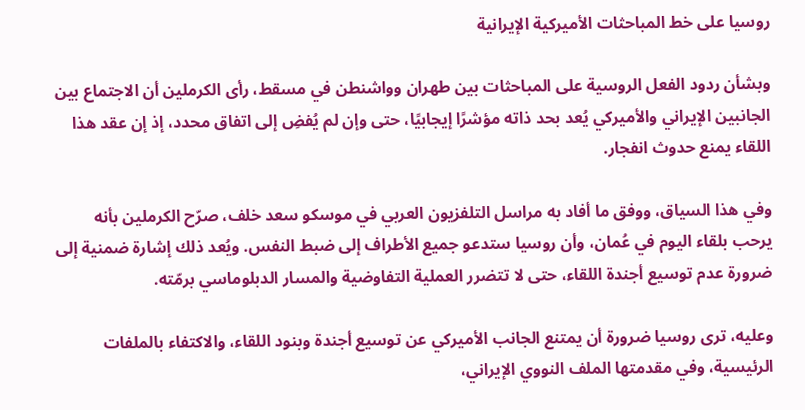روسيا على خط المباحثات الأميركية الإيرانية

وبشأن ردود الفعل الروسية على المباحثات بين طهران وواشنطن في مسقط، رأى الكرملين أن الاجتماع بين الجانبين الإيراني والأميركي يُعد بحد ذاته مؤشرًا إيجابيًا، حتى وإن لم يُفضِ إلى اتفاق محدد، إذ إن عقد هذا اللقاء يمنع حدوث انفجار.

وفي هذا السياق، ووفق ما أفاد به مراسل التلفزيون العربي في موسكو سعد خلف، صرّح الكرملين بأنه يرحب بلقاء اليوم في عُمان، وأن روسيا ستدعو جميع الأطراف إلى ضبط النفس. ويُعد ذلك إشارة ضمنية إلى ضرورة عدم توسيع أجندة اللقاء، حتى لا تتضرر العملية التفاوضية والمسار الدبلوماسي برمّته.

وعليه، ترى روسيا ضرورة أن يمتنع الجانب الأميركي عن توسيع أجندة وبنود اللقاء، والاكتفاء بالملفات الرئيسية، وفي مقدمتها الملف النووي الإيراني،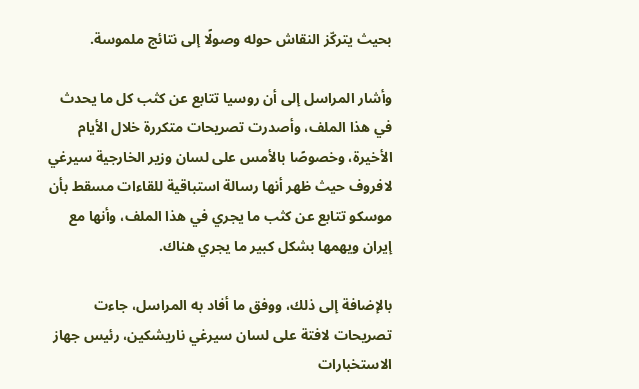بحيث يتركّز النقاش حوله وصولًا إلى نتائج ملموسة.

وأشار المراسل إلى أن روسيا تتابع عن كثب كل ما يحدث في هذا الملف، وأصدرت تصريحات متكررة خلال الأيام الأخيرة، وخصوصًا بالأمس على لسان وزير الخارجية سيرغي لافروف حيث ظهر أنها رسالة استباقية للقاءات مسقط بأن موسكو تتابع عن كثب ما يجري في هذا الملف، وأنها مع إيران ويهمها بشكل كبير ما يجري هناك.

بالإضافة إلى ذلك، ووفق ما أفاد به المراسل، جاءت تصريحات لافتة على لسان سيرغي ناريشكين، رئيس جهاز الاستخبارات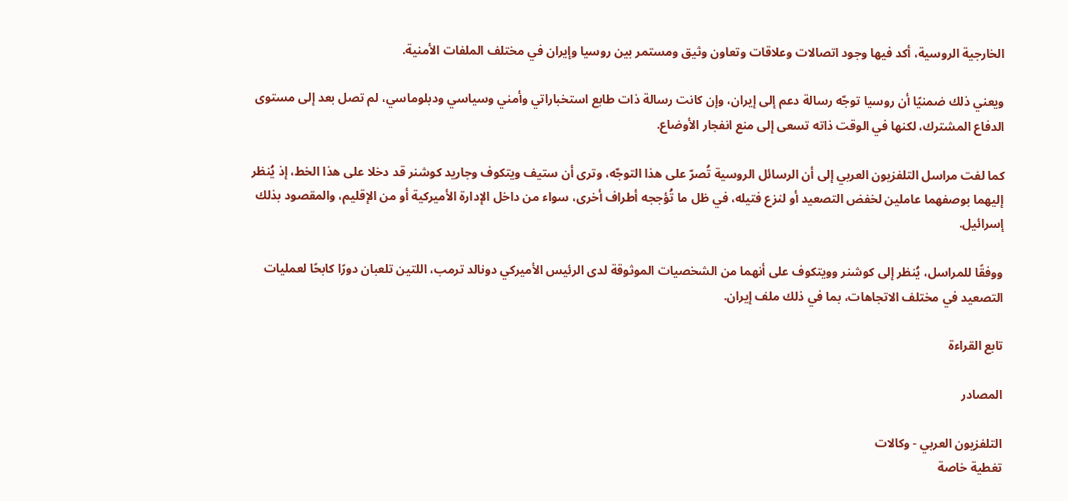الخارجية الروسية، أكد فيها وجود اتصالات وعلاقات وتعاون وثيق ومستمر بين روسيا وإيران في مختلف الملفات الأمنية.

ويعني ذلك ضمنيًا أن روسيا توجّه رسالة دعم إلى إيران، وإن كانت رسالة ذات طابع استخباراتي وأمني وسياسي ودبلوماسي، لم تصل بعد إلى مستوى الدفاع المشترك، لكنها في الوقت ذاته تسعى إلى منع انفجار الأوضاع.

كما لفت مراسل التلفزيون العربي إلى أن الرسائل الروسية تُصرّ على هذا التوجّه، وترى أن ستيف ويتكوف وجاريد كوشنر قد دخلا على هذا الخط، إذ يُنظر إليهما بوصفهما عاملين لخفض التصعيد أو لنزع فتيله، في ظل ما تُؤججه أطراف أخرى، سواء من داخل الإدارة الأميركية أو من الإقليم، والمقصود بذلك إسرائيل.

ووفقًا للمراسل، يُنظر إلى كوشنر وويتكوف على أنهما من الشخصيات الموثوقة لدى الرئيس الأميركي دونالد ترمب، اللتين تلعبان دورًا كابحًا لعمليات التصعيد في مختلف الاتجاهات، بما في ذلك ملف إيران.

تابع القراءة

المصادر

التلفزيون العربي - وكالات
تغطية خاصة